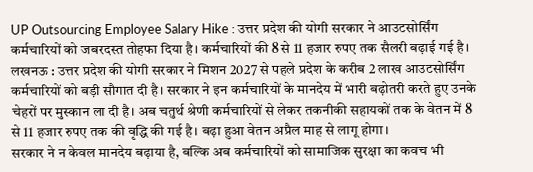UP Outsourcing Employee Salary Hike : उत्तर प्रदेश की योगी सरकार ने आउटसोर्सिंग कर्मचारियों को जबरदस्त तोहफा दिया है। कर्मचारियों की 8 से 11 हजार रुपए तक सैलरी बढ़ाई गई है।
लखनऊ : उत्तर प्रदेश की योगी सरकार ने मिशन 2027 से पहले प्रदेश के करीब 2 लाख आउटसोर्सिंग कर्मचारियों को बड़ी सौगात दी है। सरकार ने इन कर्मचारियों के मानदेय में भारी बढ़ोतरी करते हुए उनके चेहरों पर मुस्कान ला दी है। अब चतुर्थ श्रेणी कर्मचारियों से लेकर तकनीकी सहायकों तक के वेतन में 8 से 11 हजार रुपए तक की वृद्धि की गई है। बढ़ा हुआ वेतन अप्रैल माह से लागू होगा।
सरकार ने न केवल मानदेय बढ़ाया है, बल्कि अब कर्मचारियों को सामाजिक सुरक्षा का कवच भी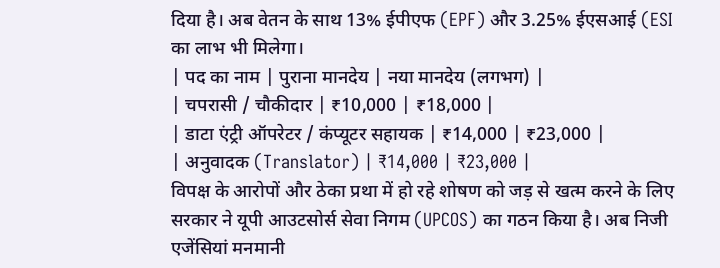दिया है। अब वेतन के साथ 13% ईपीएफ (EPF) और 3.25% ईएसआई (ESI का लाभ भी मिलेगा।
| पद का नाम | पुराना मानदेय | नया मानदेय (लगभग) |
| चपरासी / चौकीदार | ₹10,000 | ₹18,000 |
| डाटा एंट्री ऑपरेटर / कंप्यूटर सहायक | ₹14,000 | ₹23,000 |
| अनुवादक (Translator) | ₹14,000 | ₹23,000 |
विपक्ष के आरोपों और ठेका प्रथा में हो रहे शोषण को जड़ से खत्म करने के लिए सरकार ने यूपी आउटसोर्स सेवा निगम (UPCOS) का गठन किया है। अब निजी एजेंसियां मनमानी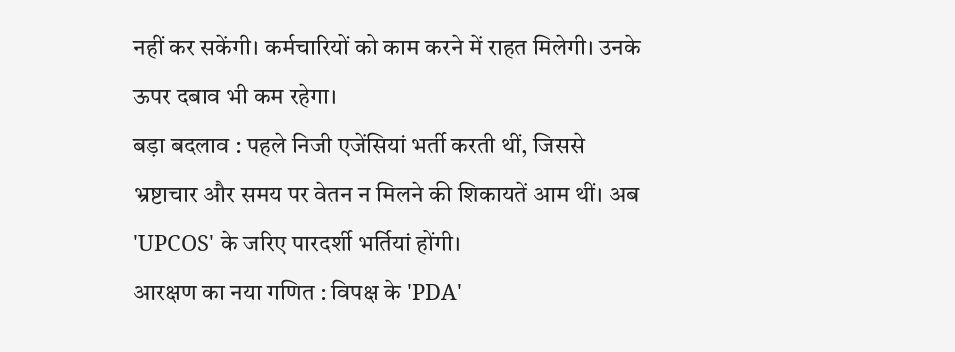नहीं कर सकेंगी। कर्मचारियों को काम करने में राहत मिलेगी। उनके ऊपर दबाव भी कम रहेगा।
बड़ा बदलाव : पहले निजी एजेंसियां भर्ती करती थीं, जिससे भ्रष्टाचार और समय पर वेतन न मिलने की शिकायतें आम थीं। अब 'UPCOS' के जरिए पारदर्शी भर्तियां होंगी।
आरक्षण का नया गणित : विपक्ष के 'PDA'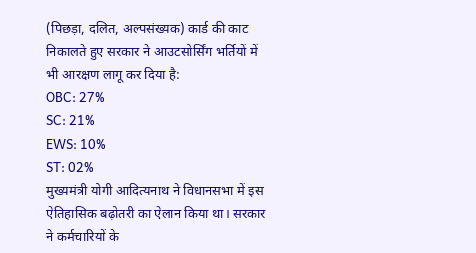(पिछड़ा, दलित, अल्पसंख्यक) कार्ड की काट निकालते हुए सरकार ने आउटसोर्सिंग भर्तियों में भी आरक्षण लागू कर दिया है:
OBC: 27%
SC: 21%
EWS: 10%
ST: 02%
मुख्यमंत्री योगी आदित्यनाथ ने विधानसभा में इस ऐतिहासिक बढ़ोतरी का ऐलान किया था। सरकार ने कर्मचारियों के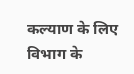कल्याण के लिए विभाग के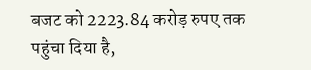बजट को 2223.84 करोड़ रुपए तक पहुंचा दिया है,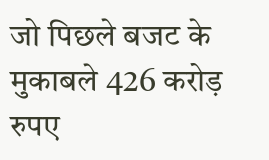जो पिछले बजट के मुकाबले 426 करोड़ रुपए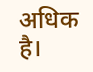अधिक है।